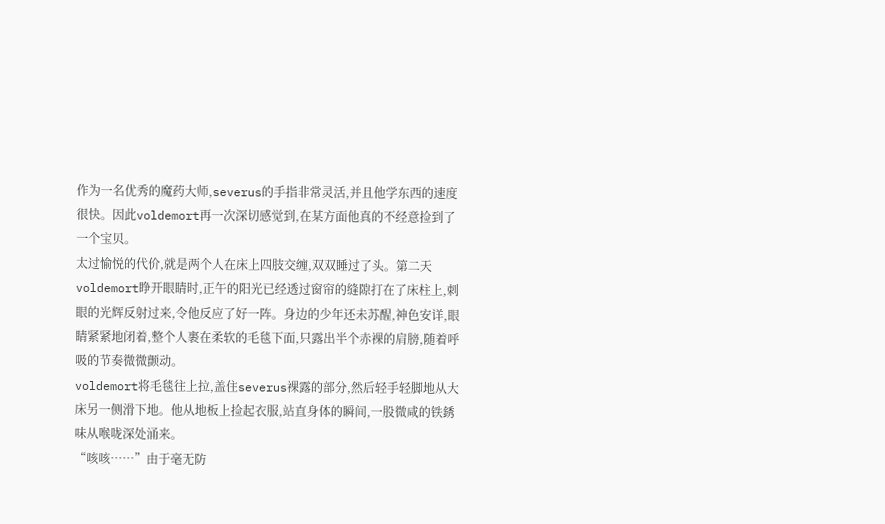作为一名优秀的魔药大师,severus的手指非常灵活,并且他学东西的速度很快。因此voldemort再一次深切感觉到,在某方面他真的不经意捡到了一个宝贝。
太过愉悦的代价,就是两个人在床上四肢交缠,双双睡过了头。第二天voldemort睁开眼睛时,正午的阳光已经透过窗帘的缝隙打在了床柱上,刺眼的光辉反射过来,令他反应了好一阵。身边的少年还未苏醒,神色安详,眼睛紧紧地闭着,整个人裹在柔软的毛毯下面,只露出半个赤裸的肩膀,随着呼吸的节奏微微颤动。
voldemort将毛毯往上拉,盖住severus裸露的部分,然后轻手轻脚地从大床另一侧滑下地。他从地板上捡起衣服,站直身体的瞬间,一股微咸的铁銹味从喉咙深处涌来。
“咳咳……”由于毫无防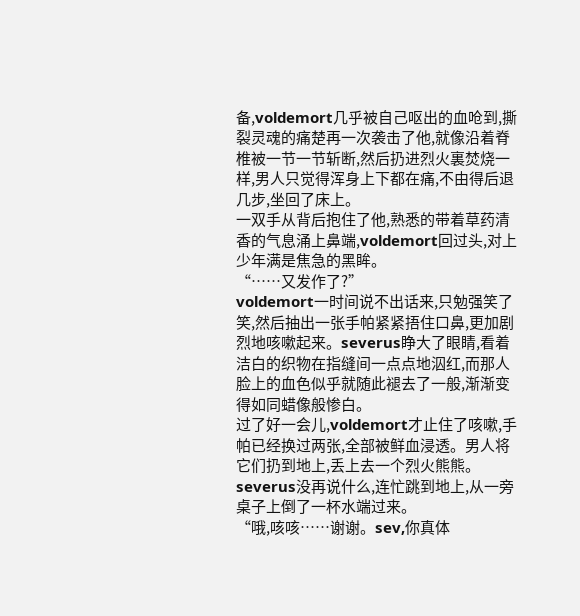备,voldemort几乎被自己呕出的血呛到,撕裂灵魂的痛楚再一次袭击了他,就像沿着脊椎被一节一节斩断,然后扔进烈火裏焚烧一样,男人只觉得浑身上下都在痛,不由得后退几步,坐回了床上。
一双手从背后抱住了他,熟悉的带着草药清香的气息涌上鼻端,voldemort回过头,对上少年满是焦急的黑眸。
“……又发作了?”
voldemort一时间说不出话来,只勉强笑了笑,然后抽出一张手帕紧紧捂住口鼻,更加剧烈地咳嗽起来。severus睁大了眼睛,看着洁白的织物在指缝间一点点地泅红,而那人脸上的血色似乎就随此褪去了一般,渐渐变得如同蜡像般惨白。
过了好一会儿,voldemort才止住了咳嗽,手帕已经换过两张,全部被鲜血浸透。男人将它们扔到地上,丢上去一个烈火熊熊。severus没再说什么,连忙跳到地上,从一旁桌子上倒了一杯水端过来。
“哦,咳咳……谢谢。sev,你真体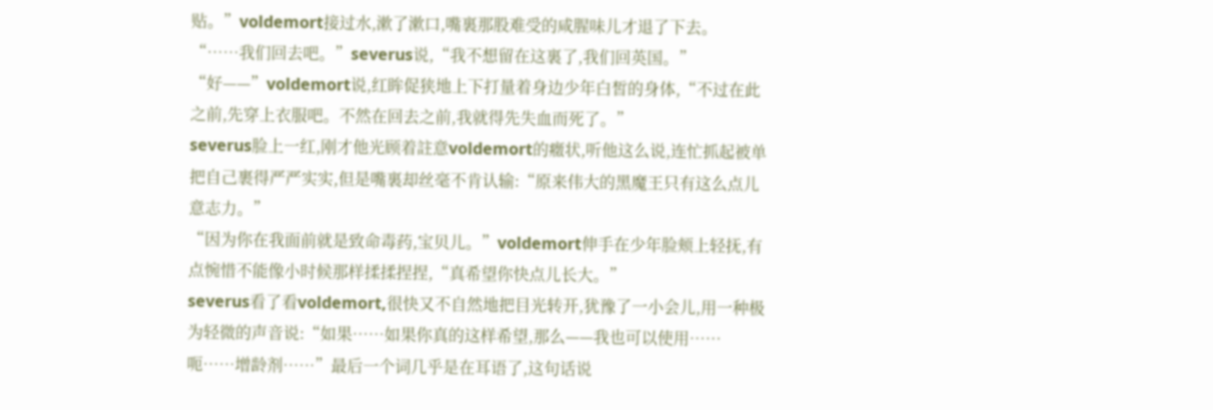贴。”voldemort接过水,漱了漱口,嘴裏那股难受的咸腥味儿才退了下去。
“……我们回去吧。”severus说,“我不想留在这裏了,我们回英国。”
“好——”voldemort说,红眸促狭地上下打量着身边少年白皙的身体,“不过在此之前,先穿上衣服吧。不然在回去之前,我就得先失血而死了。”
severus脸上一红,刚才他光顾着註意voldemort的癥状,听他这么说,连忙抓起被单把自己裹得严严实实,但是嘴裏却丝毫不肯认输:“原来伟大的黑魔王只有这么点儿意志力。”
“因为你在我面前就是致命毒药,宝贝儿。”voldemort伸手在少年脸颊上轻抚,有点惋惜不能像小时候那样揉揉捏捏,“真希望你快点儿长大。”
severus看了看voldemort,很快又不自然地把目光转开,犹豫了一小会儿,用一种极为轻微的声音说:“如果……如果你真的这样希望,那么——我也可以使用……呃……增龄剂……”最后一个词几乎是在耳语了,这句话说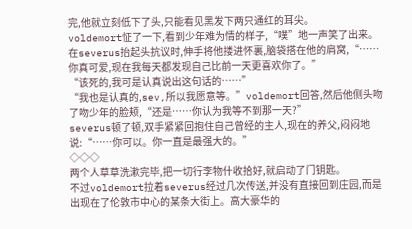完,他就立刻低下了头,只能看见黑发下两只通红的耳尖。
voldemort怔了一下,看到少年难为情的样子,“噗”地一声笑了出来。在severus抬起头抗议时,伸手将他搂进怀裏,脑袋搭在他的肩窝,“……你真可爱,现在我每天都发现自己比前一天更喜欢你了。”
“该死的,我可是认真说出这句话的……”
“我也是认真的,sev,所以我愿意等。”voldemort回答,然后他侧头吻了吻少年的脸颊,“还是……你认为我等不到那一天?”
severus顿了顿,双手紧紧回抱住自己曾经的主人,现在的养父,闷闷地说:“……你可以。你一直是最强大的。”
◇◇◇
两个人草草洗漱完毕,把一切行李物什收拾好,就启动了门钥匙。
不过voldemort拉着severus经过几次传送,并没有直接回到庄园,而是出现在了伦敦市中心的某条大街上。高大豪华的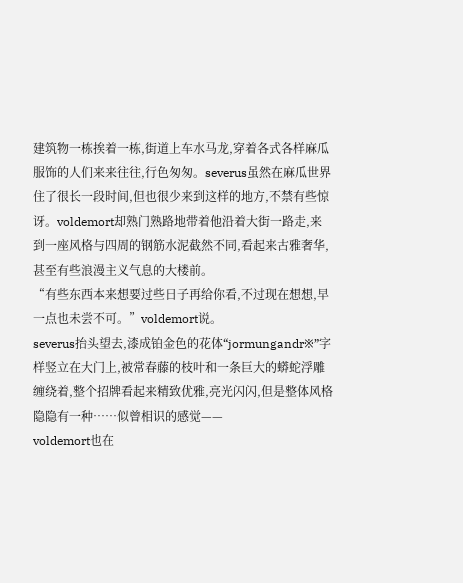建筑物一栋挨着一栋,街道上车水马龙,穿着各式各样麻瓜服饰的人们来来往往,行色匆匆。severus虽然在麻瓜世界住了很长一段时间,但也很少来到这样的地方,不禁有些惊讶。voldemort却熟门熟路地带着他沿着大街一路走,来到一座风格与四周的钢筋水泥截然不同,看起来古雅奢华,甚至有些浪漫主义气息的大楼前。
“有些东西本来想要过些日子再给你看,不过现在想想,早一点也未尝不可。”voldemort说。
severus抬头望去,漆成铂金色的花体“jormungandr※”字样竖立在大门上,被常春藤的枝叶和一条巨大的蟒蛇浮雕缠绕着,整个招牌看起来精致优雅,亮光闪闪,但是整体风格隐隐有一种……似曾相识的感觉——
voldemort也在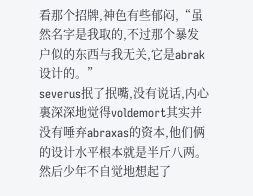看那个招牌,神色有些郁闷,“虽然名字是我取的,不过那个暴发户似的东西与我无关,它是abrak设计的。”
severus抿了抿嘴,没有说话,内心裏深深地觉得voldemort其实并没有唾弃abraxas的资本,他们俩的设计水平根本就是半斤八两。然后少年不自觉地想起了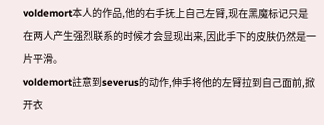voldemort本人的作品,他的右手抚上自己左臂,现在黑魔标记只是在两人产生强烈联系的时候才会显现出来,因此手下的皮肤仍然是一片平滑。
voldemort註意到severus的动作,伸手将他的左臂拉到自己面前,掀开衣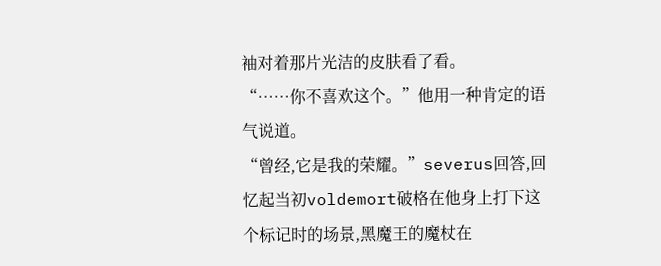袖对着那片光洁的皮肤看了看。
“……你不喜欢这个。”他用一种肯定的语气说道。
“曾经,它是我的荣耀。”severus回答,回忆起当初voldemort破格在他身上打下这个标记时的场景,黑魔王的魔杖在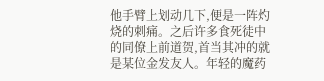他手臂上划动几下,便是一阵灼烧的刺痛。之后许多食死徒中的同僚上前道贺,首当其冲的就是某位金发友人。年轻的魔药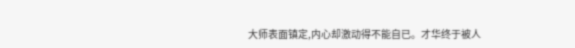大师表面镇定,内心却激动得不能自已。才华终于被人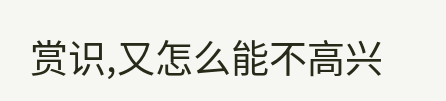赏识,又怎么能不高兴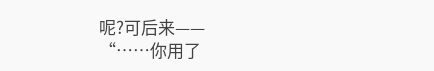呢?可后来——
“……你用了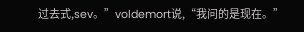过去式,sev。”voldemort说,“我问的是现在。”